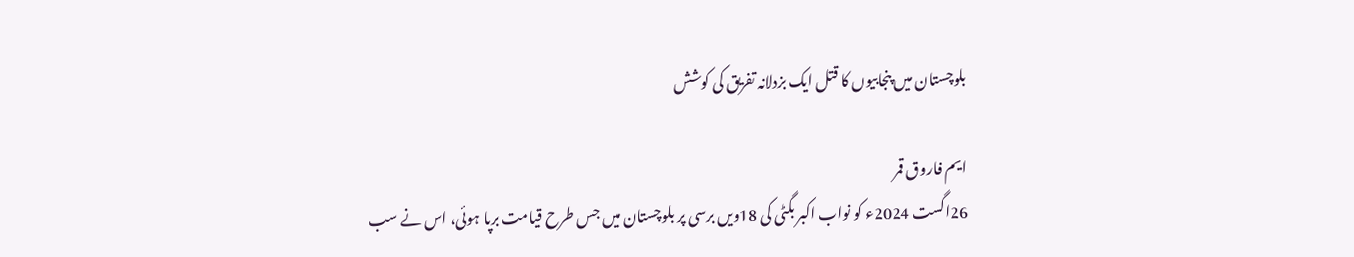بلوچستان میں پنجابیوں کا قتل ایک بزدلانہ تفریق کی کوشش

ایم فاروق قمر
26اگست 2024ء کو نواب اکبر بگٹی کی 18ویں برسی پر بلوچستان میں جس طرح قیامت برپا ہوئی، اس نے سب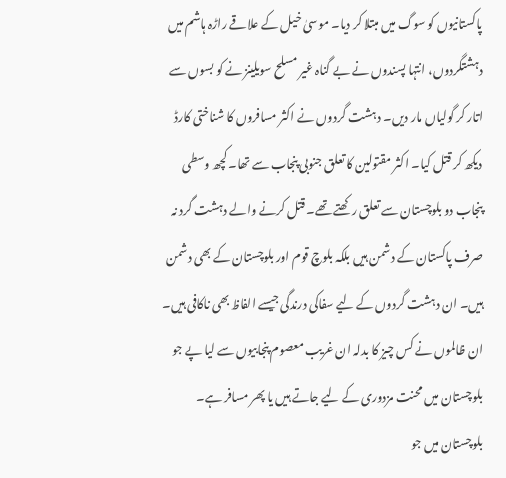پاکستانیوں کو سوگ میں مبتلا کر دیا۔ موسیٰ خیل کے علاقے راڑہ ہاشم میں دہشتگردوں، انتہا پسندوں نے بے گناہ غیر مسلح سویلینز نے کو بسوں سے اتار کر گولیاں مار دیں۔ دہشت گردوں نے اکثر مسافروں کا شناختی کارڈ دیکھ کر قتل کیا۔ اکثر مقتولین کا تعلق جنوبی پنجاب سے تھا۔ کچھ وسطی پنجاب دو بلوچستان سے تعلق رکھتے تھے۔ قتل کرنے والے دہشت گرد نہ صرف پاکستان کے دشمن ہیں بلکہ بلوچ قوم اور بلوچستان کے بھی دشمن ہیں۔ ان دہشت گردوں کے لیے سفاکی درندگی جیسے الفاظ بھی ناکافی ہیں۔ ان ظالموں نے کس چیز کا بدلہ ان غریب معصوم پنجابیوں سے لیا پے جو بلوچستان میں محنت مزدوری کے لیے جاتے ہیں یا پھر مسافر ہے۔ بلوچستان میں جو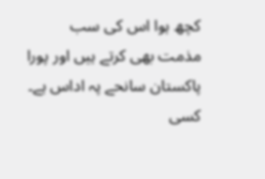کچھ ہوا اس کی سب مذمت بھی کرتے ہیں اور پورا پاکستان سانحے پہ اداس ہے۔ کسی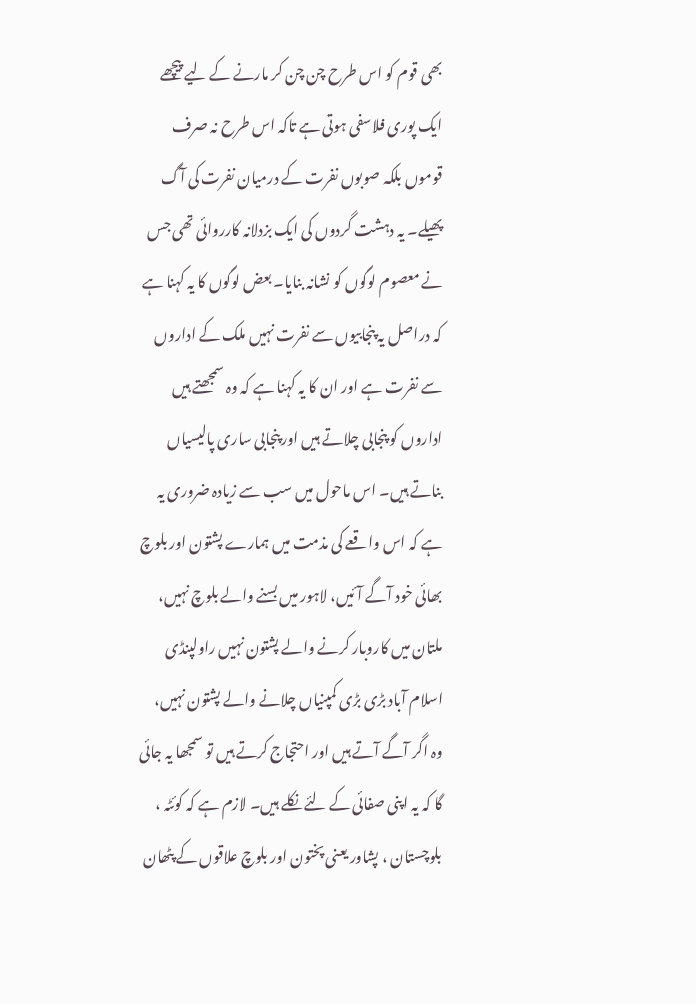بھی قوم کو اس طرح چن چن کر مارنے کے لیے پیچھے ایک پوری فلاسفی ہوتی ہے تاکہ اس طرح نہ صرف قوموں بلکہ صوبوں نفرت کے درمیان نفرت کی آگ پھیلے۔ یہ دہشت گردوں کی ایک بزدلانہ کارروائی تھی جس نے معصوم لوگوں کو نشانہ بنایا۔ بعض لوگوں کا یہ کہنا ہے کہ دراصل یہ پنجابیوں سے نفرت نہیں ملک کے اداروں سے نفرت ہے اور ان کا یہ کہنا ہے کہ وہ سمجھتے ہیں اداروں کو پنجابی چلاتے ہیں اور پنجابی ساری پالیسیاں بناتے ہیں۔ اس ماحول میں سب سے زیادہ ضروری یہ ہے کہ اس واقعے کی مذمت میں ہمارے پشتون اور بلوچ بھائی خود آگے آئیں، لاہور میں بسنے والے بلوچ نہیں، ملتان میں کاروبار کرنے والے پشتون نہیں راولپنڈی اسلام آباد بڑی بڑی کمپنیاں چلانے والے پشتون نہیں، وہ اگر آگے آتے ہیں اور احتجاج کرتے ہیں تو سمجھا یہ جائی گا کہ یہ اپنی صفائی کے لئے نکلے ہیں۔ لازم ہے کہ کوئٹہ ، بلوچستان ، پشاور یعنی پختون اور بلوچ علاقوں کے پٹھان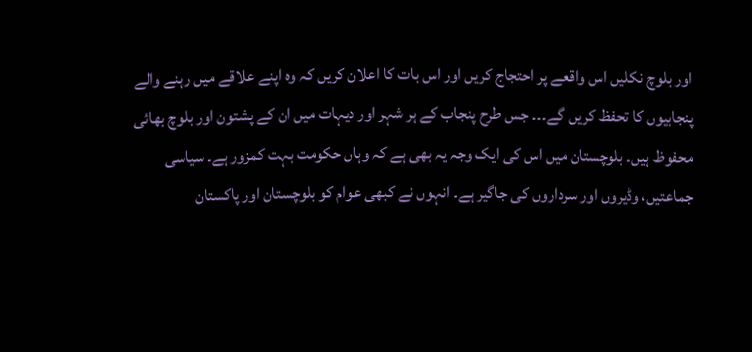اور بلوچ نکلیں اس واقعے پر احتجاج کریں اور اس بات کا اعلان کریں کہ وہ اپنے علاقے میں رہنے والے پنجابیوں کا تحفظ کریں گے۔۔۔ جس طرح پنجاب کے ہر شہر اور دیہات میں ان کے پشتون اور بلوچ بھائی محفوظ ہیں۔ بلوچستان میں اس کی ایک وجہ یہ بھی ہے کہ وہاں حکومت بہت کمزور ہے۔ سیاسی جماعتیں، وڈیروں اور سرداروں کی جاگیر ہے۔ انہوں نے کبھی عوام کو بلوچستان اور پاکستان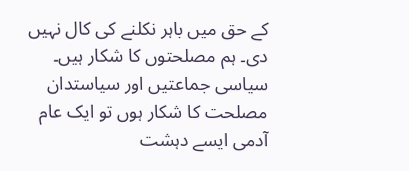کے حق میں باہر نکلنے کی کال نہیں دی۔ ہم مصلحتوں کا شکار ہیں۔ سیاسی جماعتیں اور سیاستدان مصلحت کا شکار ہوں تو ایک عام آدمی ایسے دہشت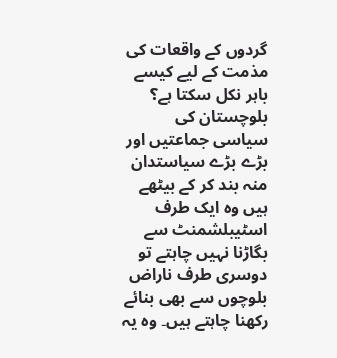گردوں کے واقعات کی مذمت کے لیے کیسے باہر نکل سکتا ہے؟ بلوچستان کی سیاسی جماعتیں اور بڑے بڑے سیاستدان منہ بند کر کے بیٹھے ہیں وہ ایک طرف اسٹیبلشمنٹ سے بگاڑنا نہیں چاہتے تو دوسری طرف ناراض بلوچوں سے بھی بنائے رکھنا چاہتے ہیں۔ وہ یہ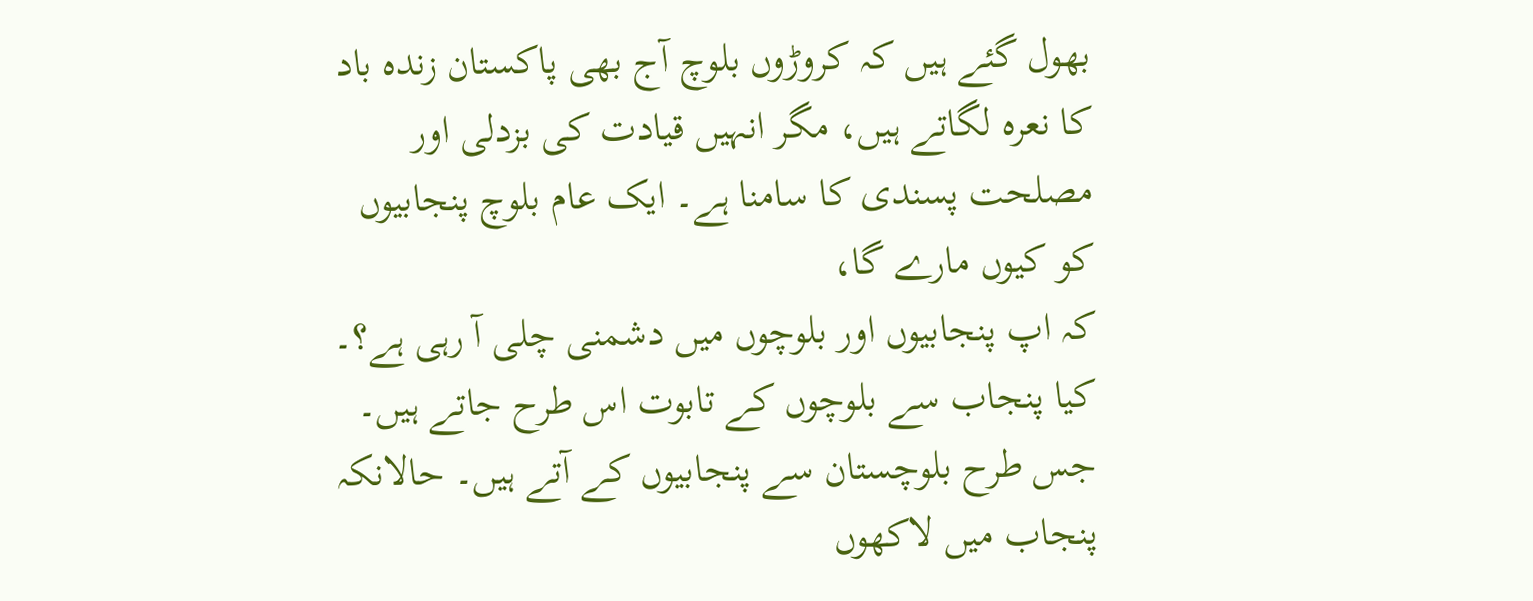بھول گئے ہیں کہ کروڑوں بلوچ آج بھی پاکستان زندہ باد کا نعرہ لگاتے ہیں، مگر انہیں قیادت کی بزدلی اور مصلحت پسندی کا سامنا ہے۔ ایک عام بلوچ پنجابیوں کو کیوں مارے گا،
کہ اپ پنجابیوں اور بلوچوں میں دشمنی چلی آ رہی ہے؟۔ کیا پنجاب سے بلوچوں کے تابوت اس طرح جاتے ہیں۔ جس طرح بلوچستان سے پنجابیوں کے آتے ہیں۔ حالانکہ پنجاب میں لاکھوں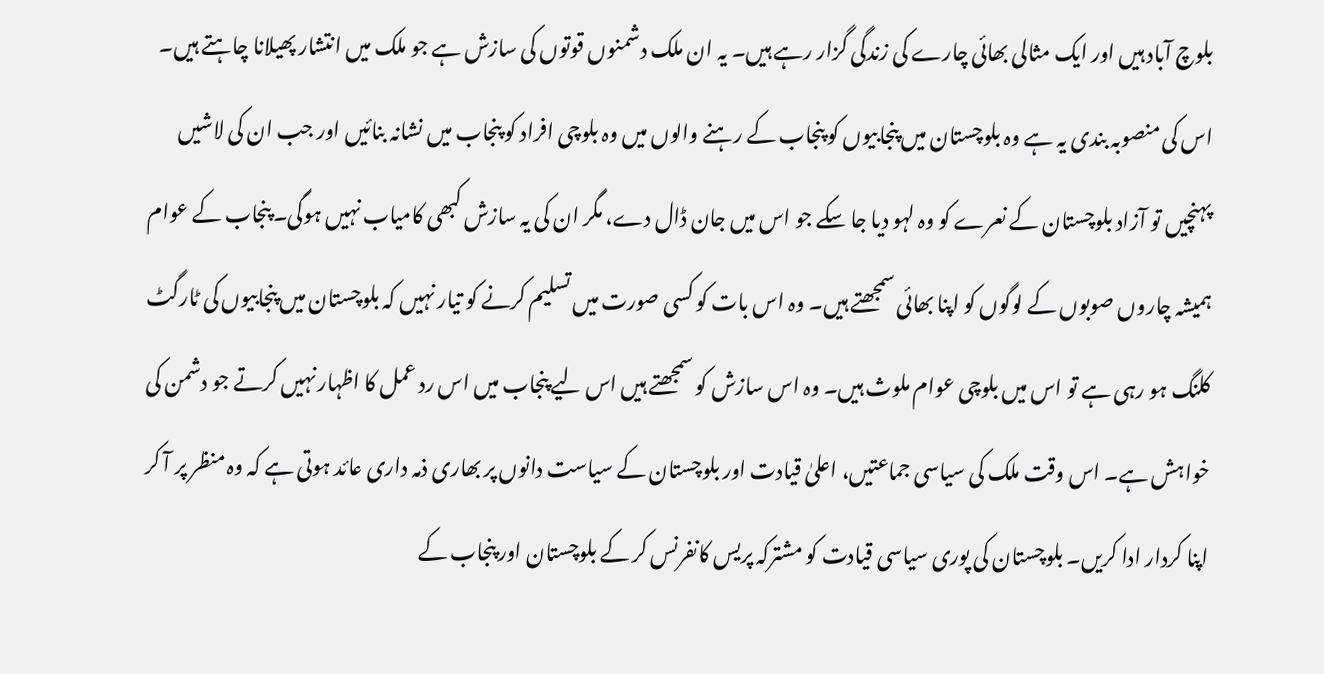بلوچ آباد ہیں اور ایک مثالی بھائی چارے کی زندگی گزار رہے ہیں۔ یہ ان ملک دشمنوں قوتوں کی سازش ہے جو ملک میں انتشار پھیلانا چاہتے ہیں۔ اس کی منصوبہ بندی یہ ہے وہ بلوچستان میں پنجابیوں کو پنجاب کے رہنے والوں میں وہ بلوچی افراد کو پنجاب میں نشانہ بنائیں اور جب ان کی لاشیں پہنچیں تو آزاد بلوچستان کے نعرے کو وہ لہو دیا جا سکے جو اس میں جان ڈال دے، مگر ان کی یہ سازش کبھی کامیاب نہیں ہوگی۔ پنجاب کے عوام ہمیشہ چاروں صوبوں کے لوگوں کو اپنا بھائی سمجھتے ہیں۔ وہ اس بات کو کسی صورت میں تسلیم کرنے کو تیار نہیں کہ بلوچستان میں پنجابیوں کی ٹارگٹ کلنگ ہو رہی ہے تو اس میں بلوچی عوام ملوث ہیں۔ وہ اس سازش کو سمجھتے ہیں اس لیے پنجاب میں اس رد عمل کا اظہار نہیں کرتے جو دشمن کی خواہش ہے۔ اس وقت ملک کی سیاسی جماعتیں، اعلیٰ قیادت اور بلوچستان کے سیاست دانوں پر بھاری ذمہ داری عائد ہوتی ہے کہ وہ منظر پر آ کر اپنا کردار ادا کریں۔ بلوچستان کی پوری سیاسی قیادت کو مشترکہ پریس کانفرنس کر کے بلوچستان اور پنجاب کے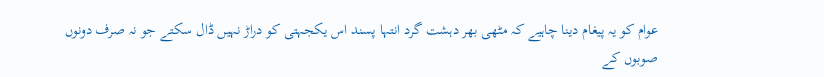عوام کو یہ پیغام دینا چاہیے کہ مٹھی بھر دہشت گرد انتہا پسند اس یکجہتی کو دراڑ نہیں ڈال سکتے جو نہ صرف دونوں صوبوں کے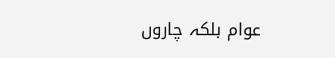عوام بلکہ چاروں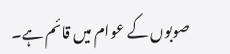صوبوں کے عوام میں قائم ہے۔